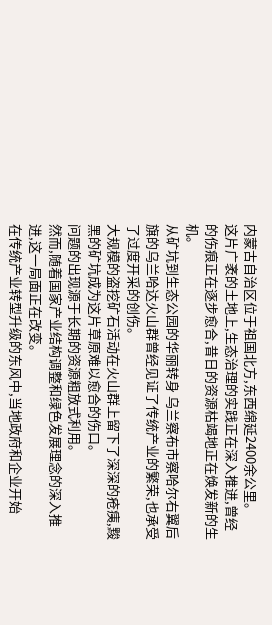内蒙古自治区位于祖国北方,东西绵延2400余公里。
这片广袤的土地上,生态治理的实践正在深入推进,曾经的伤痕正在逐步愈合,昔日的资源枯竭地正在焕发新的生机。
从矿坑到生态公园的华丽转身 乌兰察布市察哈尔右翼后旗的乌兰哈达火山群曾经见证了传统产业的繁荣,也承受了过度开采的创伤。
大规模的盗挖矿石活动在火山群上留下了深深的疮痍,黢黑的矿坑成为这片草原难以愈合的伤口。
问题的出现源于长期的资源粗放式利用。
然而,随着国家产业结构调整和绿色发展理念的深入推进,这一局面正在改变。
在传统产业转型升级的东风中,当地政府和企业开始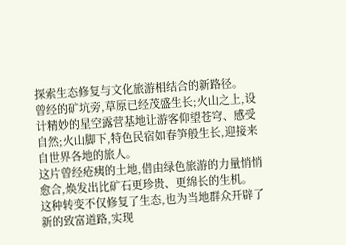探索生态修复与文化旅游相结合的新路径。
曾经的矿坑旁,草原已经茂盛生长;火山之上,设计精妙的星空露营基地让游客仰望苍穹、感受自然;火山脚下,特色民宿如春笋般生长,迎接来自世界各地的旅人。
这片曾经疮痍的土地,借由绿色旅游的力量悄悄愈合,焕发出比矿石更珍贵、更绵长的生机。
这种转变不仅修复了生态,也为当地群众开辟了新的致富道路,实现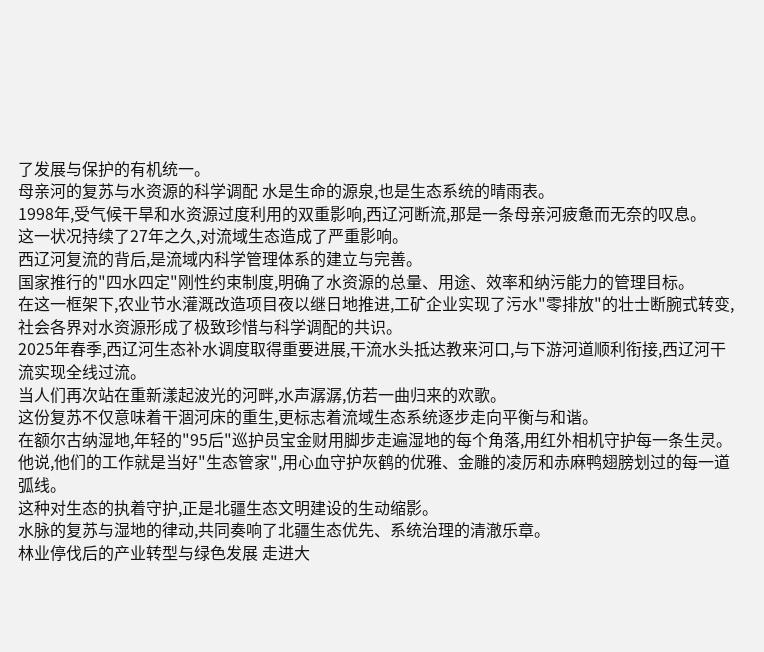了发展与保护的有机统一。
母亲河的复苏与水资源的科学调配 水是生命的源泉,也是生态系统的晴雨表。
1998年,受气候干旱和水资源过度利用的双重影响,西辽河断流,那是一条母亲河疲惫而无奈的叹息。
这一状况持续了27年之久,对流域生态造成了严重影响。
西辽河复流的背后,是流域内科学管理体系的建立与完善。
国家推行的"四水四定"刚性约束制度,明确了水资源的总量、用途、效率和纳污能力的管理目标。
在这一框架下,农业节水灌溉改造项目夜以继日地推进,工矿企业实现了污水"零排放"的壮士断腕式转变,社会各界对水资源形成了极致珍惜与科学调配的共识。
2025年春季,西辽河生态补水调度取得重要进展,干流水头抵达教来河口,与下游河道顺利衔接,西辽河干流实现全线过流。
当人们再次站在重新漾起波光的河畔,水声潺潺,仿若一曲归来的欢歌。
这份复苏不仅意味着干涸河床的重生,更标志着流域生态系统逐步走向平衡与和谐。
在额尔古纳湿地,年轻的"95后"巡护员宝金财用脚步走遍湿地的每个角落,用红外相机守护每一条生灵。
他说,他们的工作就是当好"生态管家",用心血守护灰鹤的优雅、金雕的凌厉和赤麻鸭翅膀划过的每一道弧线。
这种对生态的执着守护,正是北疆生态文明建设的生动缩影。
水脉的复苏与湿地的律动,共同奏响了北疆生态优先、系统治理的清澈乐章。
林业停伐后的产业转型与绿色发展 走进大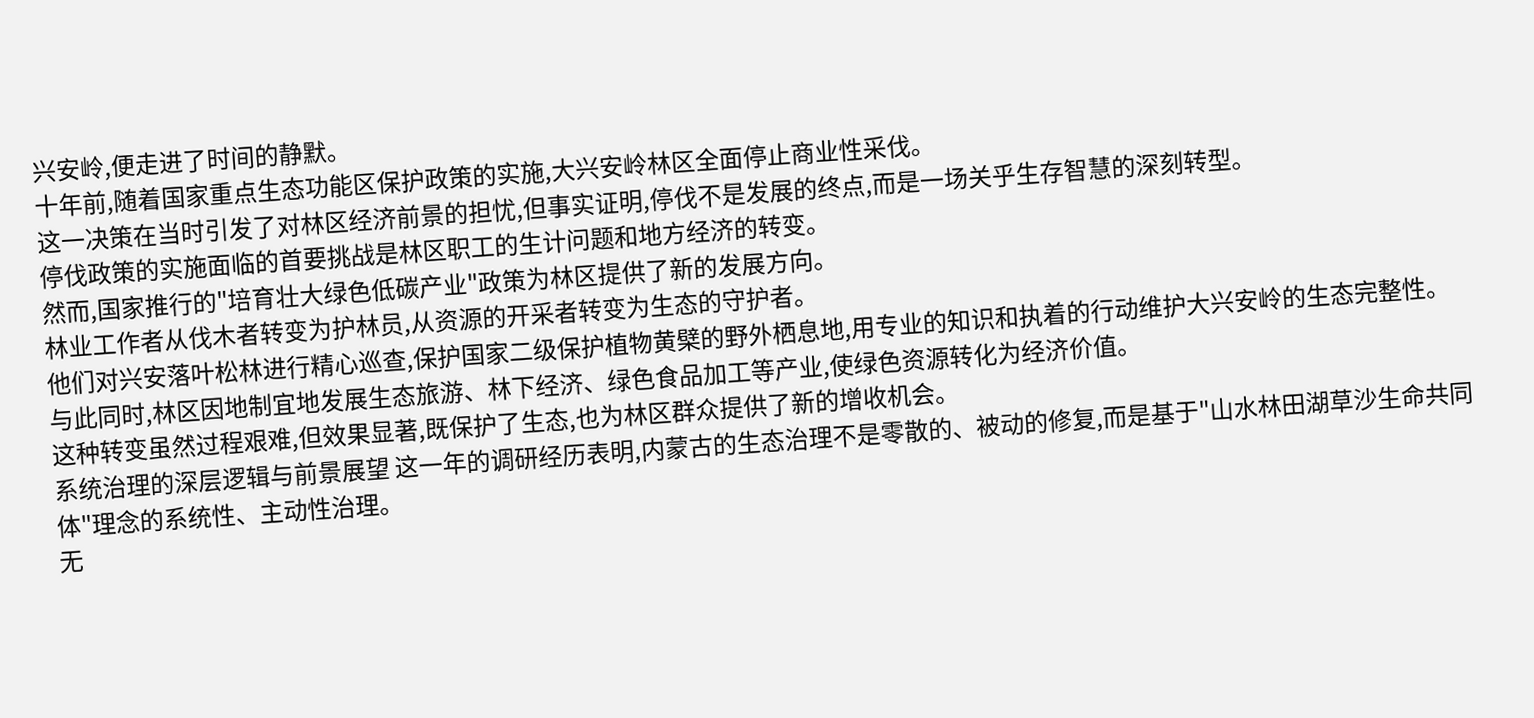兴安岭,便走进了时间的静默。
十年前,随着国家重点生态功能区保护政策的实施,大兴安岭林区全面停止商业性采伐。
这一决策在当时引发了对林区经济前景的担忧,但事实证明,停伐不是发展的终点,而是一场关乎生存智慧的深刻转型。
停伐政策的实施面临的首要挑战是林区职工的生计问题和地方经济的转变。
然而,国家推行的"培育壮大绿色低碳产业"政策为林区提供了新的发展方向。
林业工作者从伐木者转变为护林员,从资源的开采者转变为生态的守护者。
他们对兴安落叶松林进行精心巡查,保护国家二级保护植物黄檗的野外栖息地,用专业的知识和执着的行动维护大兴安岭的生态完整性。
与此同时,林区因地制宜地发展生态旅游、林下经济、绿色食品加工等产业,使绿色资源转化为经济价值。
这种转变虽然过程艰难,但效果显著,既保护了生态,也为林区群众提供了新的增收机会。
系统治理的深层逻辑与前景展望 这一年的调研经历表明,内蒙古的生态治理不是零散的、被动的修复,而是基于"山水林田湖草沙生命共同体"理念的系统性、主动性治理。
无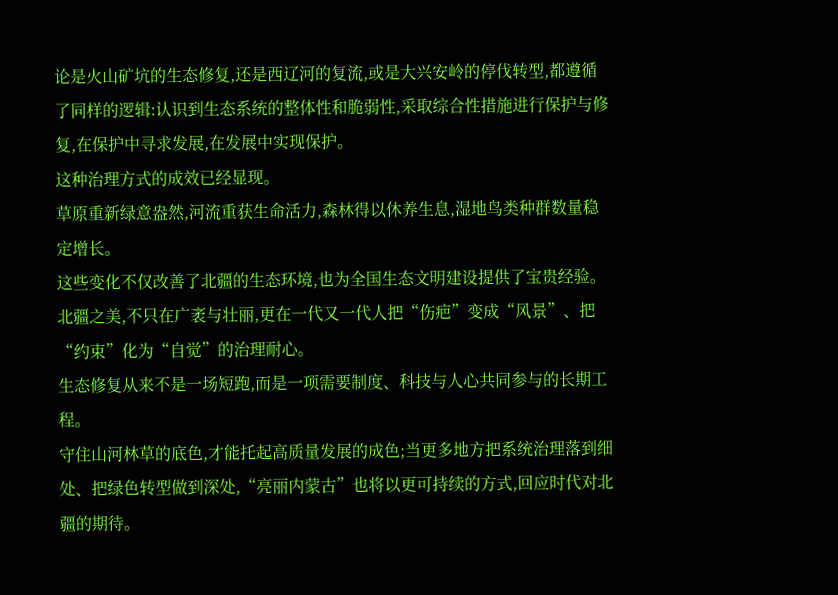论是火山矿坑的生态修复,还是西辽河的复流,或是大兴安岭的停伐转型,都遵循了同样的逻辑:认识到生态系统的整体性和脆弱性,采取综合性措施进行保护与修复,在保护中寻求发展,在发展中实现保护。
这种治理方式的成效已经显现。
草原重新绿意盎然,河流重获生命活力,森林得以休养生息,湿地鸟类种群数量稳定增长。
这些变化不仅改善了北疆的生态环境,也为全国生态文明建设提供了宝贵经验。
北疆之美,不只在广袤与壮丽,更在一代又一代人把“伤疤”变成“风景”、把“约束”化为“自觉”的治理耐心。
生态修复从来不是一场短跑,而是一项需要制度、科技与人心共同参与的长期工程。
守住山河林草的底色,才能托起高质量发展的成色;当更多地方把系统治理落到细处、把绿色转型做到深处,“亮丽内蒙古”也将以更可持续的方式,回应时代对北疆的期待。